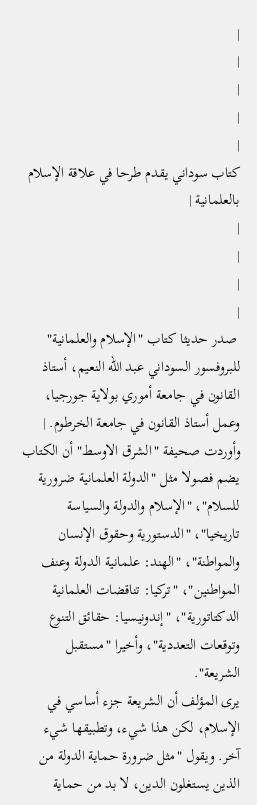|
|
|
|
|
كتاب سوداني يقدم طرحا في علاقة الإسلام بالعلمانية |
|
|
|
|
 صدر حديثا كتاب "الإسلام والعلمانية" للبروفسور السوداني عبد الله النعيم، أستاذ القانون في جامعة أموري بولاية جورجيا، وعمل أستاذ القانون في جامعة الخرطوم. |
وأوردت صحيفة "الشرق الاوسط" أن الكتاب يضم فصولا مثل "الدولة العلمانية ضرورية للسلام"، "الإسلام والدولة والسياسة تاريخيا"، "الدستورية وحقوق الإنسان والمواطنة"، "الهند: علمانية الدولة وعنف المواطنين"، "تركيا: تناقضات العلمانية الدكتاتورية"، "إندونيسيا: حقائق التنوع وتوقعات التعددية"، وأخيرا "مستقبل الشريعة".
يرى المؤلف أن الشريعة جزء أساسي في الإسلام، لكن هذا شيء، وتطبيقها شيء آخر. ويقول "مثل ضرورة حماية الدولة من الذين يستغلون الدين، لا بد من حماية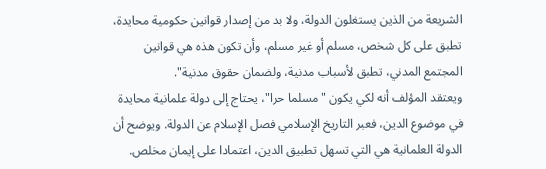الشريعة من الذين يستغلون الدولة، ولا بد من إصدار قوانين حكومية محايدة، تطبق على كل شخص، مسلم أو غير مسلم، وأن تكون هذه هي قوانين المجتمع المدني، تطبق لأسباب مدنية، ولضمان حقوق مدنية".
ويعتقد المؤلف أنه لكي يكون "مسلما حرا"، يحتاج إلى دولة علمانية محايدة في موضوع الدين، فعبر التاريخ الإسلامي فصل الإسلام عن الدولة. ويوضح أن الدولة العلمانية هي التي تسهل تطبيق الدين، اعتمادا على إيمان مخلص.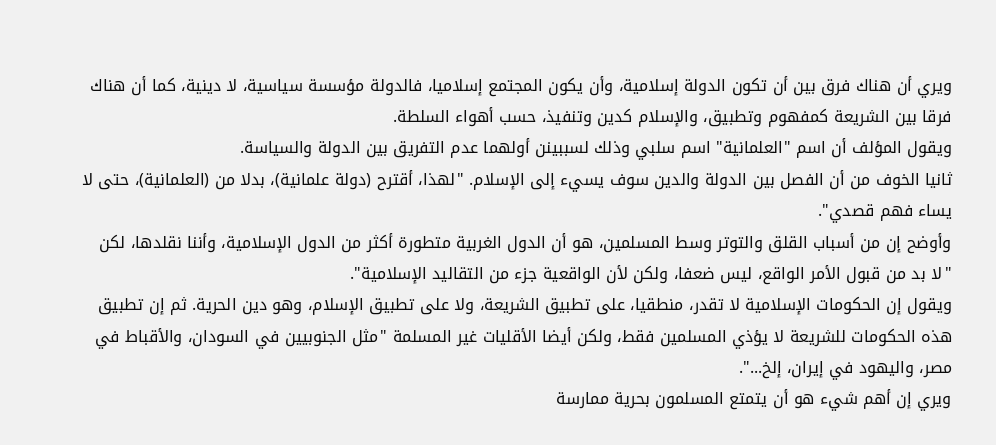ويري أن هناك فرق بين أن تكون الدولة إسلامية، وأن يكون المجتمع إسلاميا، فالدولة مؤسسة سياسية، لا دينية، كما أن هناك فرقا بين الشريعة كمفهوم وتطبيق، والإسلام كدين وتنفيذ، حسب أهواء السلطة.
ويقول المؤلف أن اسم "العلمانية" اسم سلبي وذلك لسببينن أولهما عدم التفريق بين الدولة والسياسة.
ثانيا الخوف من أن الفصل بين الدولة والدين سوف يسيء إلى الإسلام. "لهذا، أقترح (دولة علمانية)، بدلا من (العلمانية)، حتى لا يساء فهم قصدي".
وأوضح إن من أسباب القلق والتوتر وسط المسلمين، هو أن الدول الغربية متطورة أكثر من الدول الإسلامية، وأننا نقلدها، لكن "لا بد من قبول الأمر الواقع، ليس ضعفا، ولكن لأن الواقعية جزء من التقاليد الإسلامية".
ويقول إن الحكومات الإسلامية لا تقدر، منطقيا، على تطبيق الشريعة، ولا على تطبيق الإسلام، وهو دين الحرية. ثم إن تطبيق هذه الحكومات للشريعة لا يؤذي المسلمين فقط، ولكن أيضا الأقليات غير المسلمة "مثل الجنوبيين في السودان، والأقباط في مصر، واليهود في إيران، إلخ...".
ويري إن أهم شيء هو أن يتمتع المسلمون بحرية ممارسة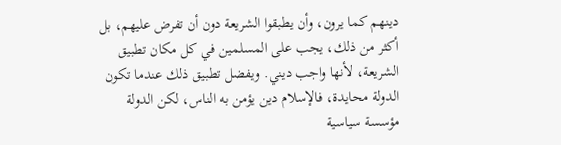دينهم كما يرون، وأن يطبقوا الشريعة دون أن تفرض عليهم، بل أكثر من ذلك، يجب على المسلمين في كل مكان تطبيق الشريعة، لأنها واجب ديني. ويفضل تطبيق ذلك عندما تكون الدولة محايدة، فالإسلام دين يؤمن به الناس، لكن الدولة مؤسسة سياسية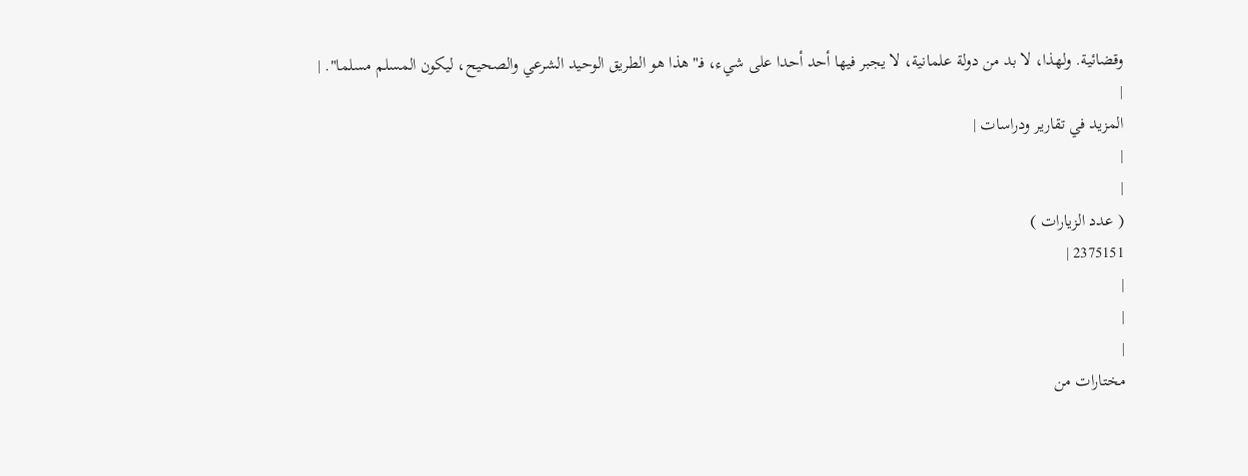وقضائية. ولهذا، لا بد من دولة علمانية، لا يجبر فيها أحد أحدا على شيء، فـ"هذا هو الطريق الوحيد الشرعي والصحيح، ليكون المسلم مسلما". |
|
المزيد في تقارير ودراسات |
|
|
( عدد الزيارات )
2375151 |
|
|
|
مختارات من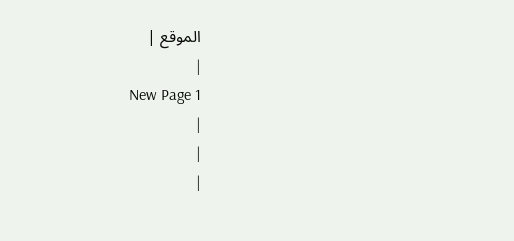الموقع |
|
New Page 1
|
|
|